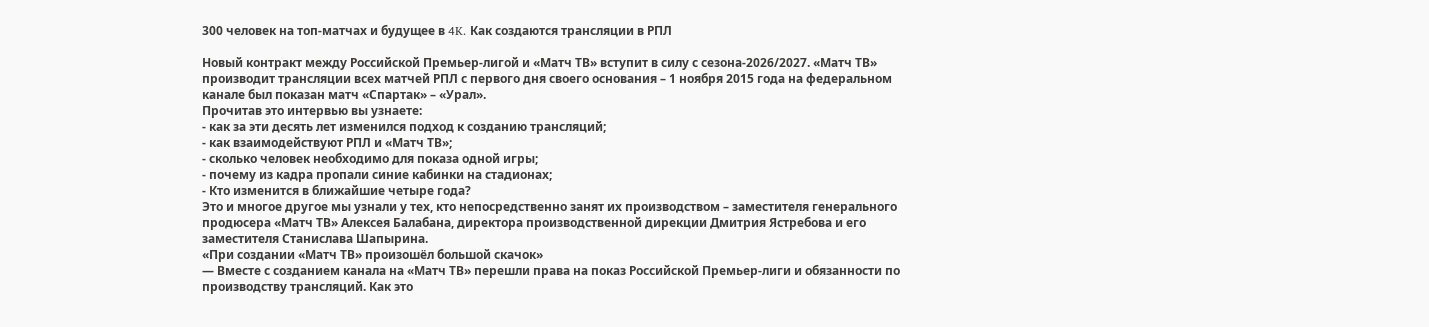300 человек на топ-матчах и будущее в 4K. Как создаются трансляции в РПЛ

Новый контракт между Российской Премьер-лигой и «Матч ТВ» вступит в силу с сезона-2026/2027. «Матч ТВ» производит трансляции всех матчей РПЛ с первого дня своего основания – 1 ноября 2015 года на федеральном канале был показан матч «Спартак» – «Урал».
Прочитав это интервью вы узнаете:
- как за эти десять лет изменился подход к созданию трансляций;
- как взаимодействуют РПЛ и «Матч ТВ»;
- сколько человек необходимо для показа одной игры;
- почему из кадра пропали синие кабинки на стадионах;
- Кто изменится в ближайшие четыре года?
Это и многое другое мы узнали у тех, кто непосредственно занят их производством – заместителя генерального продюсера «Матч ТВ» Алексея Балабана, директора производственной дирекции Дмитрия Ястребова и его заместителя Станислава Шапырина.
«При создании «Матч ТВ» произошёл большой скачок»
— Вместе с созданием канала на «Матч ТВ» перешли права на показ Российской Премьер-лиги и обязанности по производству трансляций. Как это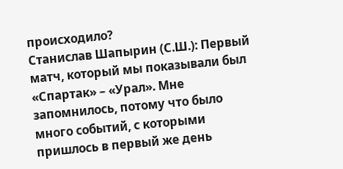происходило?
Станислав Шапырин (С.Ш.): Первый матч, который мы показывали был «Спартак» – «Урал». Мне запомнилось, потому что было много событий, с которыми пришлось в первый же день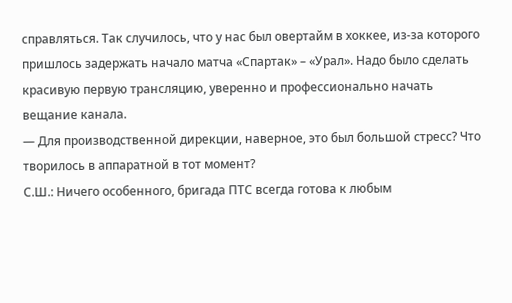справляться. Так случилось, что у нас был овертайм в хоккее, из-за которого пришлось задержать начало матча «Спартак» – «Урал». Надо было сделать красивую первую трансляцию, уверенно и профессионально начать вещание канала.
— Для производственной дирекции, наверное, это был большой стресс? Что творилось в аппаратной в тот момент?
С.Ш.: Ничего особенного, бригада ПТС всегда готова к любым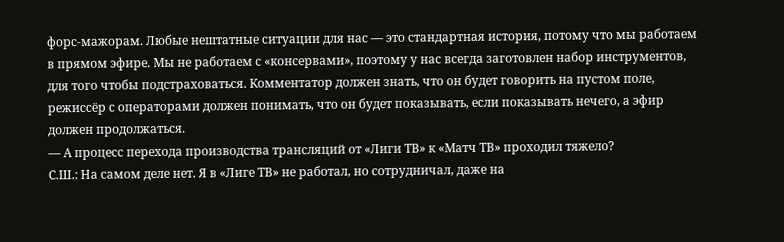форс-мажорам. Любые нештатные ситуации для нас — это стандартная история, потому что мы работаем в прямом эфире. Мы не работаем с «консервами», поэтому у нас всегда заготовлен набор инструментов, для того чтобы подстраховаться. Комментатор должен знать, что он будет говорить на пустом поле, режиссёр с операторами должен понимать, что он будет показывать, если показывать нечего, а эфир должен продолжаться.
— А процесс перехода производства трансляций от «Лиги ТВ» к «Матч ТВ» проходил тяжело?
С.Ш.: На самом деле нет. Я в «Лиге ТВ» не работал, но сотрудничал, даже на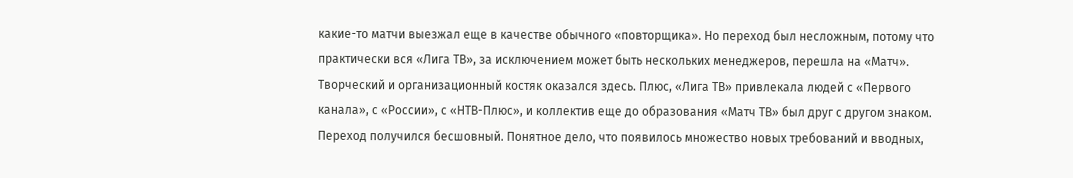какие-то матчи выезжал еще в качестве обычного «повторщика». Но переход был несложным, потому что практически вся «Лига ТВ», за исключением может быть нескольких менеджеров, перешла на «Матч». Творческий и организационный костяк оказался здесь. Плюс, «Лига ТВ» привлекала людей с «Первого канала», с «России», с «НТВ-Плюс», и коллектив еще до образования «Матч ТВ» был друг с другом знаком.
Переход получился бесшовный. Понятное дело, что появилось множество новых требований и вводных,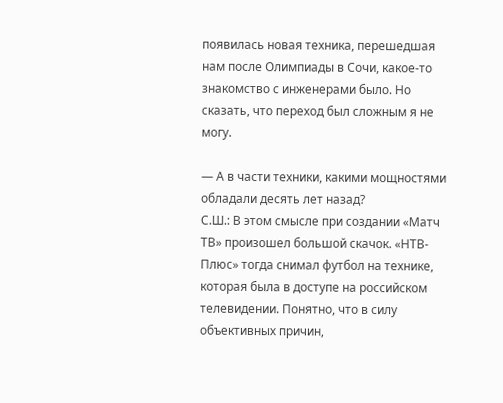появилась новая техника, перешедшая нам после Олимпиады в Сочи, какое-то знакомство с инженерами было. Но сказать, что переход был сложным я не могу.

— А в части техники, какими мощностями обладали десять лет назад?
С.Ш.: В этом смысле при создании «Матч ТВ» произошел большой скачок. «НТВ-Плюс» тогда снимал футбол на технике, которая была в доступе на российском телевидении. Понятно, что в силу объективных причин,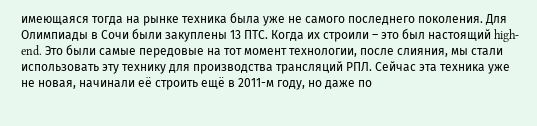имеющаяся тогда на рынке техника была уже не самого последнего поколения. Для Олимпиады в Сочи были закуплены 13 ПТС. Когда их строили – это был настоящий high-end. Это были самые передовые на тот момент технологии, после слияния, мы стали использовать эту технику для производства трансляций РПЛ. Сейчас эта техника уже не новая, начинали её строить ещё в 2011-м году, но даже по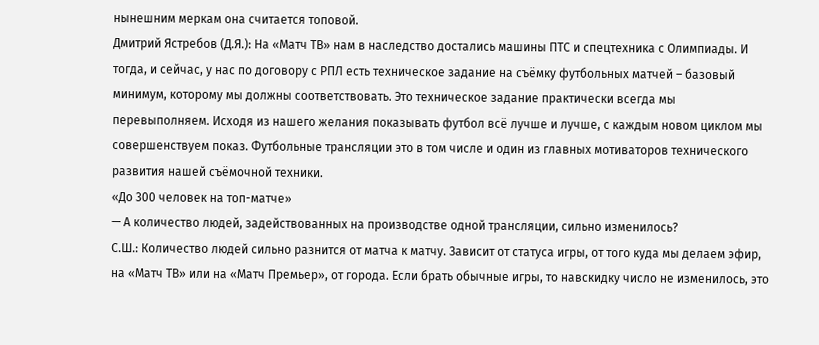нынешним меркам она считается топовой.
Дмитрий Ястребов (Д.Я.): На «Матч ТВ» нам в наследство достались машины ПТС и спецтехника с Олимпиады. И тогда, и сейчас, у нас по договору с РПЛ есть техническое задание на съёмку футбольных матчей – базовый минимум, которому мы должны соответствовать. Это техническое задание практически всегда мы перевыполняем. Исходя из нашего желания показывать футбол всё лучше и лучше, с каждым новом циклом мы совершенствуем показ. Футбольные трансляции это в том числе и один из главных мотиваторов технического развития нашей съёмочной техники.
«До 300 человек на топ-матче»
— А количество людей, задействованных на производстве одной трансляции, сильно изменилось?
С.Ш.: Количество людей сильно разнится от матча к матчу. Зависит от статуса игры, от того куда мы делаем эфир, на «Матч ТВ» или на «Матч Премьер», от города. Если брать обычные игры, то навскидку число не изменилось, это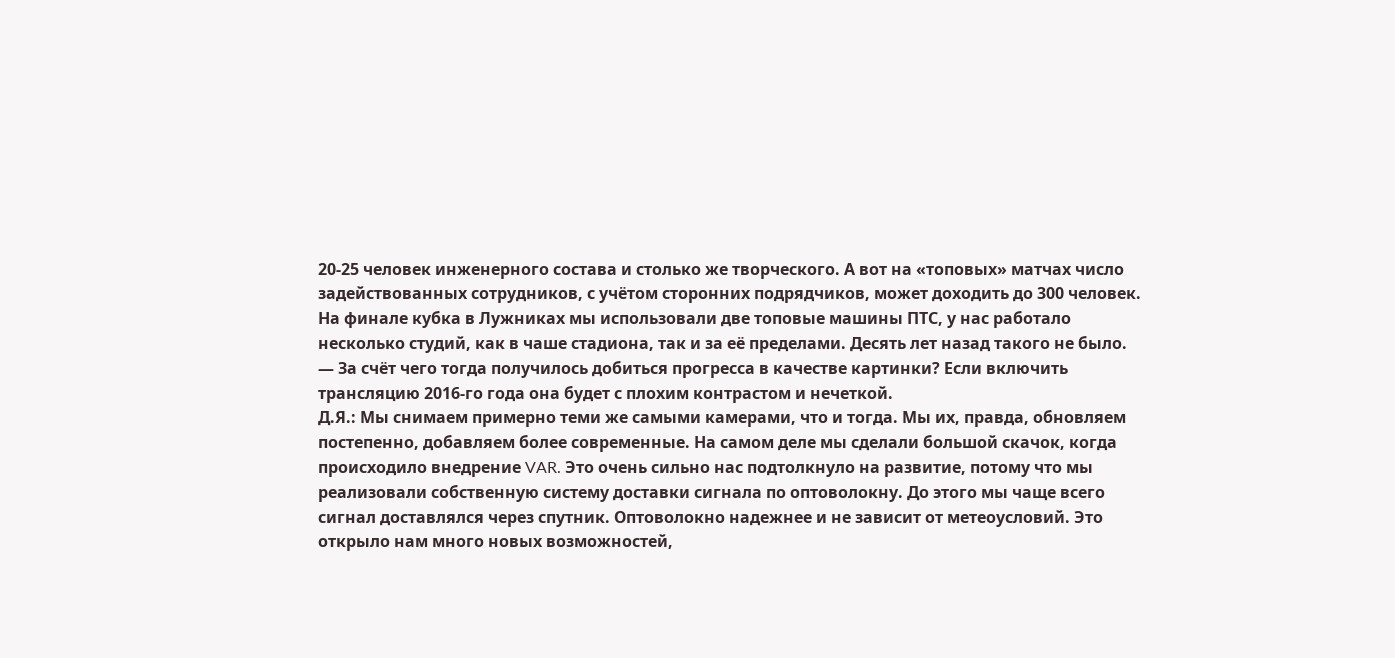20-25 человек инженерного состава и столько же творческого. А вот на «топовых» матчах число задействованных сотрудников, с учётом сторонних подрядчиков, может доходить до 300 человек. На финале кубка в Лужниках мы использовали две топовые машины ПТС, у нас работало несколько студий, как в чаше стадиона, так и за её пределами. Десять лет назад такого не было.
— За счёт чего тогда получилось добиться прогресса в качестве картинки? Если включить трансляцию 2016-го года она будет с плохим контрастом и нечеткой.
Д.Я.: Мы снимаем примерно теми же самыми камерами, что и тогда. Мы их, правда, обновляем постепенно, добавляем более современные. На самом деле мы сделали большой скачок, когда происходило внедрение VAR. Это очень сильно нас подтолкнуло на развитие, потому что мы реализовали собственную систему доставки сигнала по оптоволокну. До этого мы чаще всего сигнал доставлялся через спутник. Оптоволокно надежнее и не зависит от метеоусловий. Это открыло нам много новых возможностей,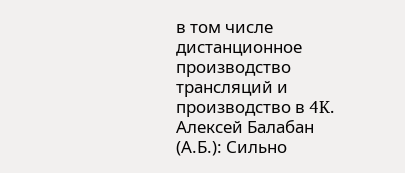в том числе дистанционное производство трансляций и производство в 4K.
Алексей Балабан (А.Б.): Сильно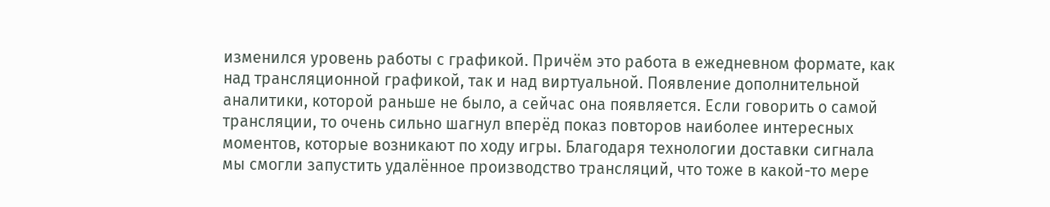изменился уровень работы с графикой. Причём это работа в ежедневном формате, как над трансляционной графикой, так и над виртуальной. Появление дополнительной аналитики, которой раньше не было, а сейчас она появляется. Если говорить о самой трансляции, то очень сильно шагнул вперёд показ повторов наиболее интересных моментов, которые возникают по ходу игры. Благодаря технологии доставки сигнала мы смогли запустить удалённое производство трансляций, что тоже в какой-то мере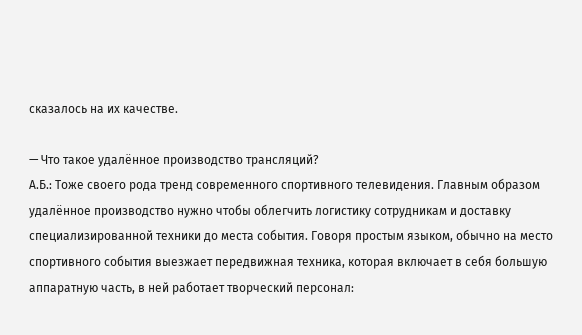сказалось на их качестве.

— Что такое удалённое производство трансляций?
А.Б.: Тоже своего рода тренд современного спортивного телевидения. Главным образом удалённое производство нужно чтобы облегчить логистику сотрудникам и доставку специализированной техники до места события. Говоря простым языком, обычно на место спортивного события выезжает передвижная техника, которая включает в себя большую аппаратную часть, в ней работает творческий персонал: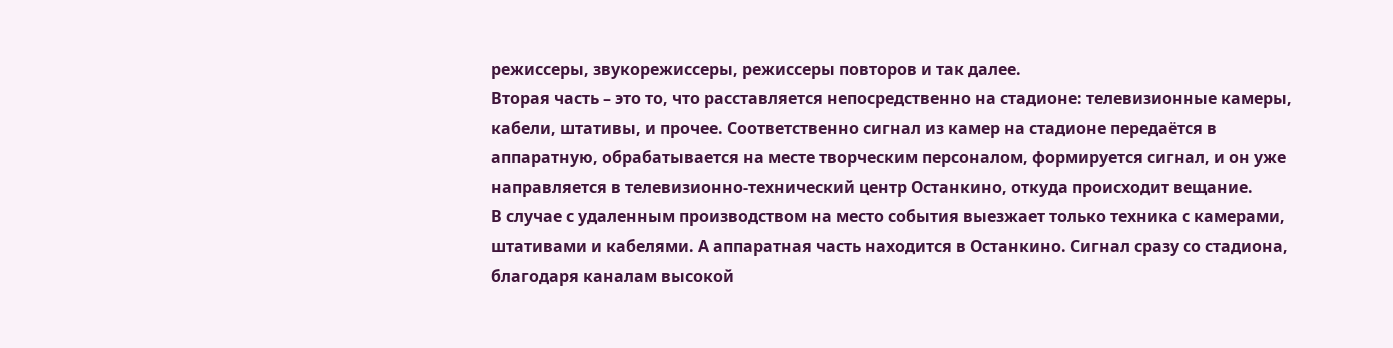режиссеры, звукорежиссеры, режиссеры повторов и так далее.
Вторая часть – это то, что расставляется непосредственно на стадионе: телевизионные камеры, кабели, штативы, и прочее. Соответственно сигнал из камер на стадионе передаётся в аппаратную, обрабатывается на месте творческим персоналом, формируется сигнал, и он уже направляется в телевизионно-технический центр Останкино, откуда происходит вещание.
В случае с удаленным производством на место события выезжает только техника с камерами, штативами и кабелями. А аппаратная часть находится в Останкино. Сигнал сразу со стадиона, благодаря каналам высокой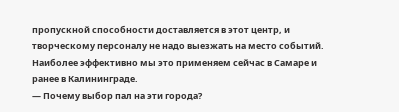пропускной способности доставляется в этот центр, и творческому персоналу не надо выезжать на место событий. Наиболее эффективно мы это применяем сейчас в Самаре и ранее в Калининграде.
— Почему выбор пал на эти города?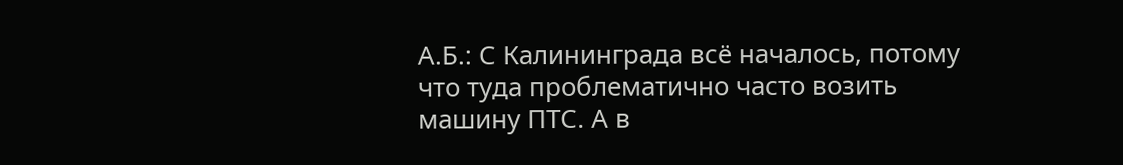А.Б.: С Калининграда всё началось, потому что туда проблематично часто возить машину ПТС. А в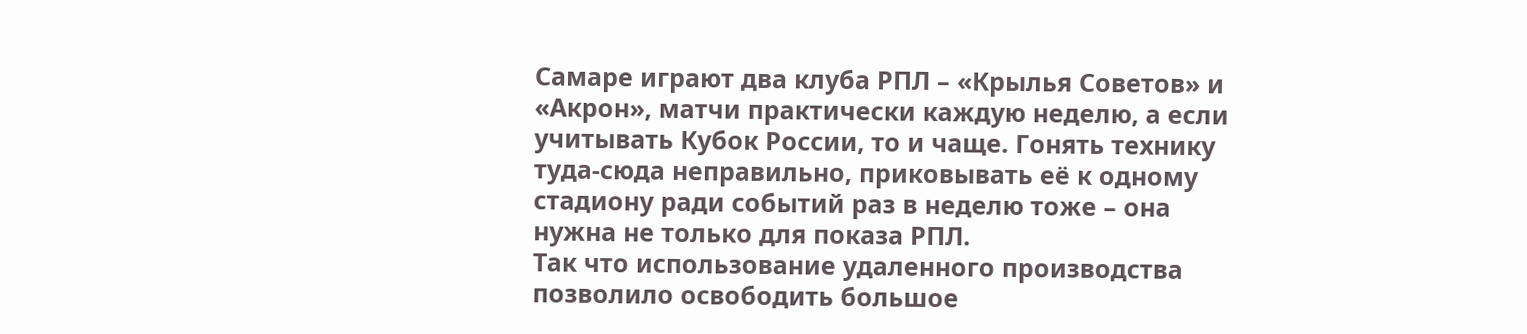Самаре играют два клуба РПЛ – «Крылья Советов» и «Акрон», матчи практически каждую неделю, а если учитывать Кубок России, то и чаще. Гонять технику туда-сюда неправильно, приковывать её к одному стадиону ради событий раз в неделю тоже – она нужна не только для показа РПЛ.
Так что использование удаленного производства позволило освободить большое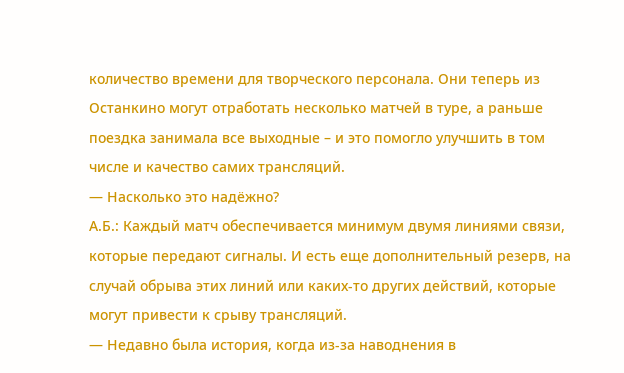количество времени для творческого персонала. Они теперь из Останкино могут отработать несколько матчей в туре, а раньше поездка занимала все выходные – и это помогло улучшить в том числе и качество самих трансляций.
— Насколько это надёжно?
А.Б.: Каждый матч обеспечивается минимум двумя линиями связи, которые передают сигналы. И есть еще дополнительный резерв, на случай обрыва этих линий или каких-то других действий, которые могут привести к срыву трансляций.
— Недавно была история, когда из-за наводнения в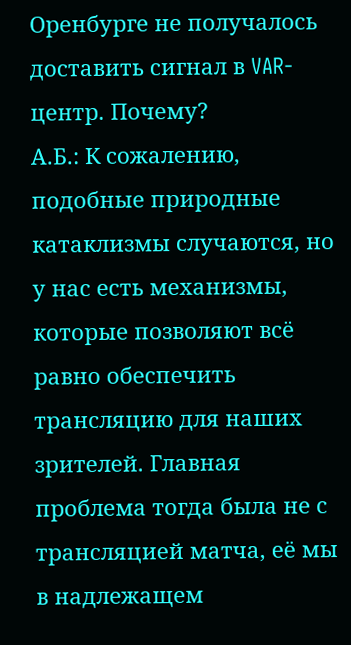Оренбурге не получалось доставить сигнал в VAR-центр. Почему?
А.Б.: К сожалению, подобные природные катаклизмы случаются, но у нас есть механизмы, которые позволяют всё равно обеспечить трансляцию для наших зрителей. Главная проблема тогда была не с трансляцией матча, её мы в надлежащем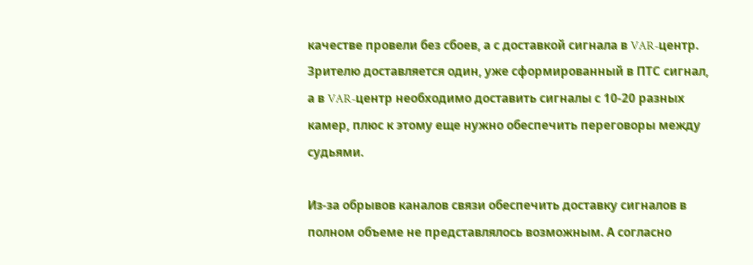качестве провели без сбоев, а с доставкой сигнала в VAR-центр. Зрителю доставляется один, уже сформированный в ПТС сигнал, а в VAR-центр необходимо доставить сигналы с 10-20 разных камер, плюс к этому еще нужно обеспечить переговоры между судьями.

Из-за обрывов каналов связи обеспечить доставку сигналов в полном объеме не представлялось возможным. А согласно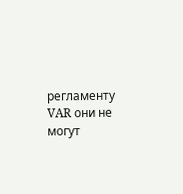регламенту VAR они не могут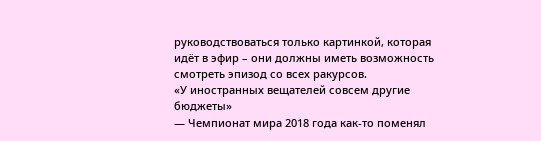руководствоваться только картинкой, которая идёт в эфир – они должны иметь возможность смотреть эпизод со всех ракурсов.
«У иностранных вещателей совсем другие бюджеты»
— Чемпионат мира 2018 года как-то поменял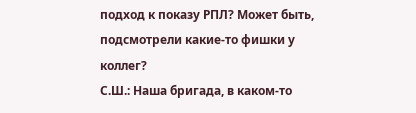подход к показу РПЛ? Может быть, подсмотрели какие-то фишки у коллег?
С.Ш.: Наша бригада, в каком-то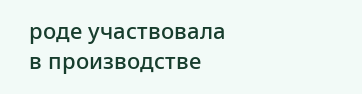роде участвовала в производстве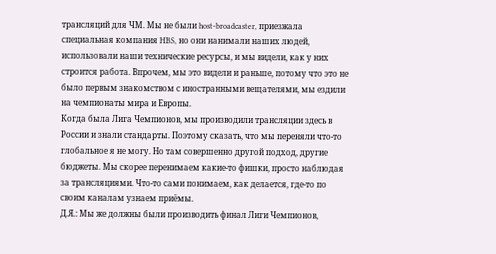трансляций для ЧМ. Мы не были host-broadcaster, приезжала специальная компания HBS, но они нанимали наших людей, использовали наши технические ресурсы, и мы видели, как у них строится работа. Впрочем, мы это видели и раньше, потому что это не было первым знакомством с иностранными вещателями, мы ездили на чемпионаты мира и Европы.
Когда была Лига Чемпионов, мы производили трансляции здесь в России и знали стандарты. Поэтому сказать, что мы переняли что-то глобальное я не могу. Но там совершенно другой подход, другие бюджеты. Мы скорее перенимаем какие-то фишки, просто наблюдая за трансляциями. Что-то сами понимаем, как делается, где-то по своим каналам узнаем приёмы.
Д.Я.: Мы же должны были производить финал Лиги Чемпионов,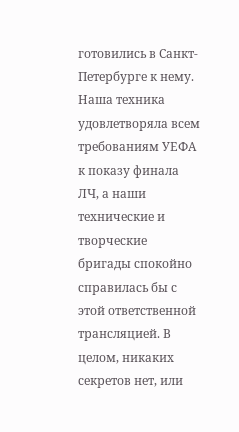готовились в Санкт-Петербурге к нему. Наша техника удовлетворяла всем требованиям УЕФА к показу финала ЛЧ, а наши технические и творческие бригады спокойно справилась бы с этой ответственной трансляцией. В целом, никаких секретов нет, или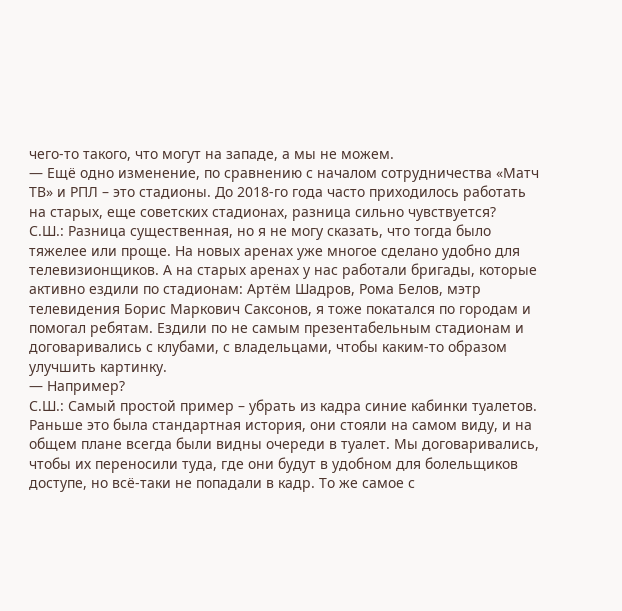чего-то такого, что могут на западе, а мы не можем.
— Ещё одно изменение, по сравнению с началом сотрудничества «Матч ТВ» и РПЛ – это стадионы. До 2018-го года часто приходилось работать на старых, еще советских стадионах, разница сильно чувствуется?
С.Ш.: Разница существенная, но я не могу сказать, что тогда было тяжелее или проще. На новых аренах уже многое сделано удобно для телевизионщиков. А на старых аренах у нас работали бригады, которые активно ездили по стадионам: Артём Шадров, Рома Белов, мэтр телевидения Борис Маркович Саксонов, я тоже покатался по городам и помогал ребятам. Ездили по не самым презентабельным стадионам и договаривались с клубами, с владельцами, чтобы каким-то образом улучшить картинку.
— Например?
С.Ш.: Самый простой пример – убрать из кадра синие кабинки туалетов. Раньше это была стандартная история, они стояли на самом виду, и на общем плане всегда были видны очереди в туалет. Мы договаривались, чтобы их переносили туда, где они будут в удобном для болельщиков доступе, но всё-таки не попадали в кадр. То же самое с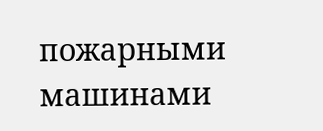пожарными машинами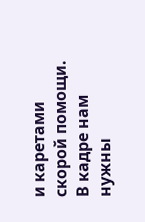и каретами скорой помощи. В кадре нам нужны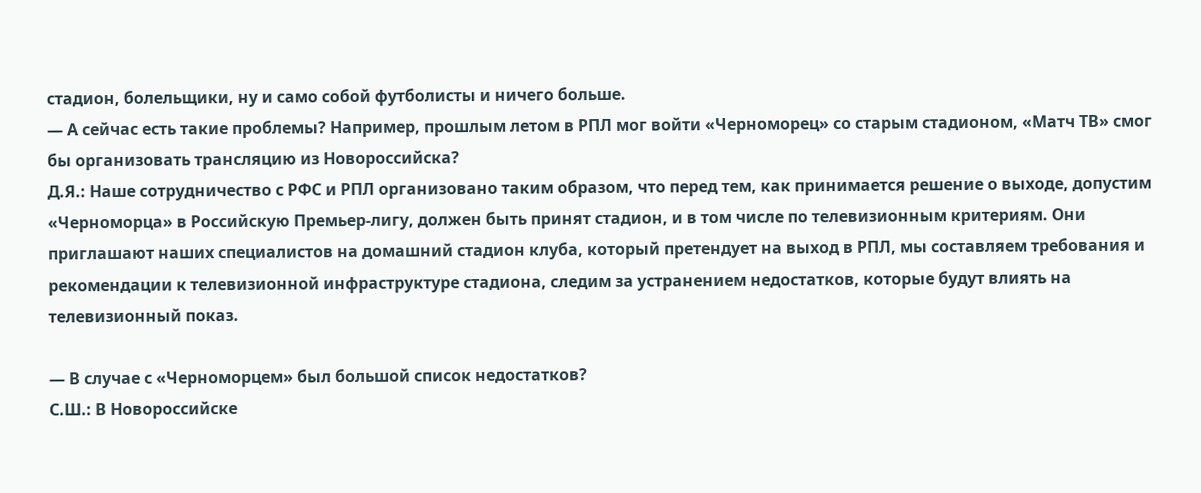стадион, болельщики, ну и само собой футболисты и ничего больше.
— А сейчас есть такие проблемы? Например, прошлым летом в РПЛ мог войти «Черноморец» со старым стадионом, «Матч ТВ» смог бы организовать трансляцию из Новороссийска?
Д.Я.: Наше сотрудничество с РФС и РПЛ организовано таким образом, что перед тем, как принимается решение о выходе, допустим «Черноморца» в Российскую Премьер-лигу, должен быть принят стадион, и в том числе по телевизионным критериям. Они приглашают наших специалистов на домашний стадион клуба, который претендует на выход в РПЛ, мы составляем требования и рекомендации к телевизионной инфраструктуре стадиона, следим за устранением недостатков, которые будут влиять на телевизионный показ.

— В случае с «Черноморцем» был большой список недостатков?
С.Ш.: В Новороссийске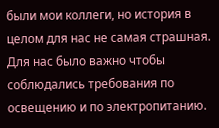были мои коллеги, но история в целом для нас не самая страшная. Для нас было важно чтобы соблюдались требования по освещению и по электропитанию.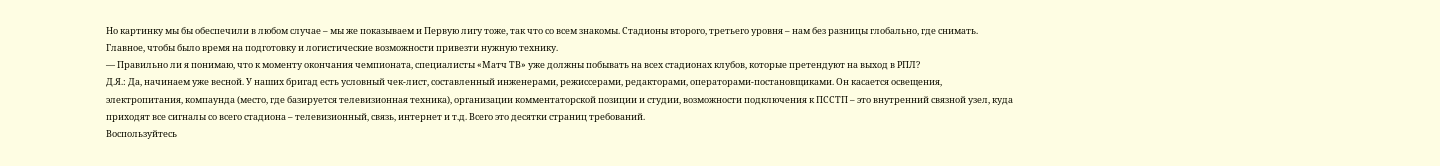Но картинку мы бы обеспечили в любом случае – мы же показываем и Первую лигу тоже, так что со всем знакомы. Стадионы второго, третьего уровня – нам без разницы глобально, где снимать. Главное, чтобы было время на подготовку и логистические возможности привезти нужную технику.
— Правильно ли я понимаю, что к моменту окончания чемпионата, специалисты «Матч ТВ» уже должны побывать на всех стадионах клубов, которые претендуют на выход в РПЛ?
Д.Я.: Да, начинаем уже весной. У наших бригад есть условный чек-лист, составленный инженерами, режиссерами, редакторами, операторами-постановщиками. Он касается освещения, электропитания, компаунда (место, где базируется телевизионная техника), организации комментаторской позиции и студии, возможности подключения к ПССТП – это внутренний связной узел, куда приходят все сигналы со всего стадиона – телевизионный, связь, интернет и т.д. Всего это десятки страниц требований.
Воспользуйтесь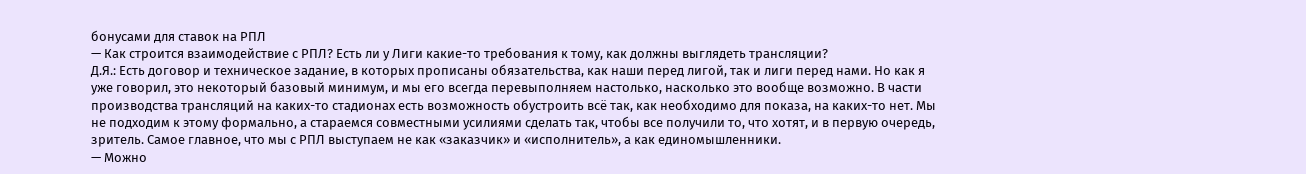бонусами для ставок на РПЛ
— Как строится взаимодействие с РПЛ? Есть ли у Лиги какие-то требования к тому, как должны выглядеть трансляции?
Д.Я.: Есть договор и техническое задание, в которых прописаны обязательства, как наши перед лигой, так и лиги перед нами. Но как я уже говорил, это некоторый базовый минимум, и мы его всегда перевыполняем настолько, насколько это вообще возможно. В части производства трансляций на каких-то стадионах есть возможность обустроить всё так, как необходимо для показа, на каких-то нет. Мы не подходим к этому формально, а стараемся совместными усилиями сделать так, чтобы все получили то, что хотят, и в первую очередь, зритель. Самое главное, что мы с РПЛ выступаем не как «заказчик» и «исполнитель», а как единомышленники.
— Можно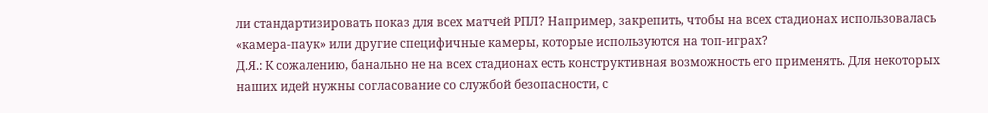ли стандартизировать показ для всех матчей РПЛ? Например, закрепить, чтобы на всех стадионах использовалась «камера-паук» или другие специфичные камеры, которые используются на топ-играх?
Д.Я.: К сожалению, банально не на всех стадионах есть конструктивная возможность его применять. Для некоторых наших идей нужны согласование со службой безопасности, с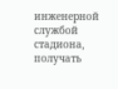инженерной службой стадиона, получать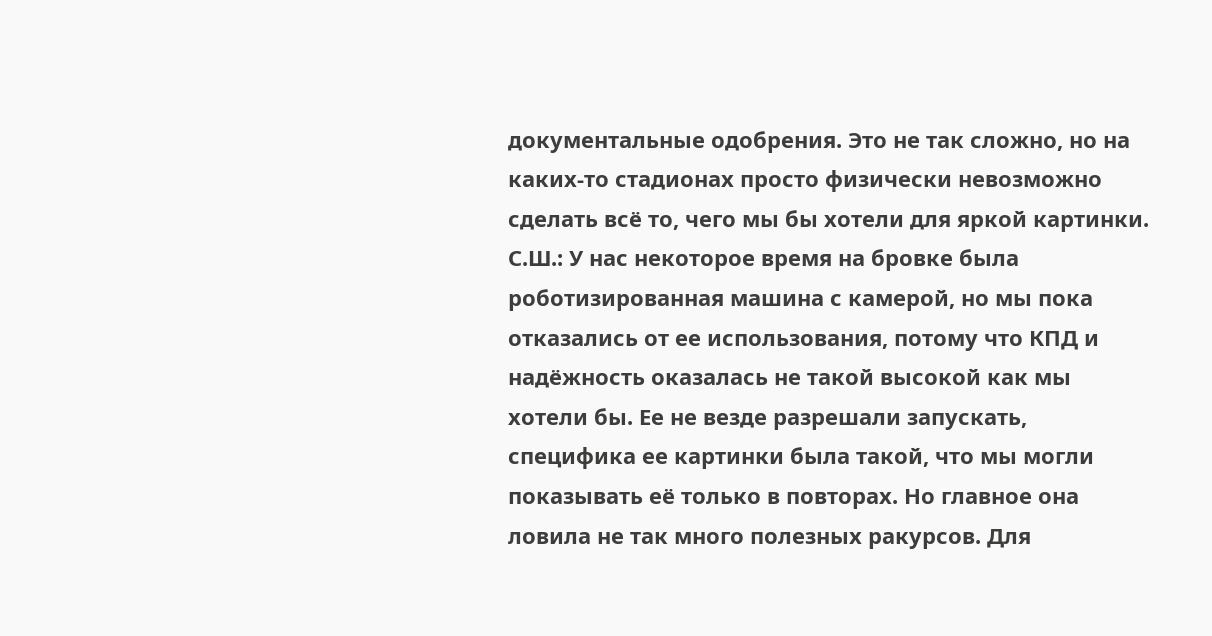документальные одобрения. Это не так сложно, но на каких-то стадионах просто физически невозможно сделать всё то, чего мы бы хотели для яркой картинки.
С.Ш.: У нас некоторое время на бровке была роботизированная машина с камерой, но мы пока отказались от ее использования, потому что КПД и надёжность оказалась не такой высокой как мы хотели бы. Ее не везде разрешали запускать, специфика ее картинки была такой, что мы могли показывать её только в повторах. Но главное она ловила не так много полезных ракурсов. Для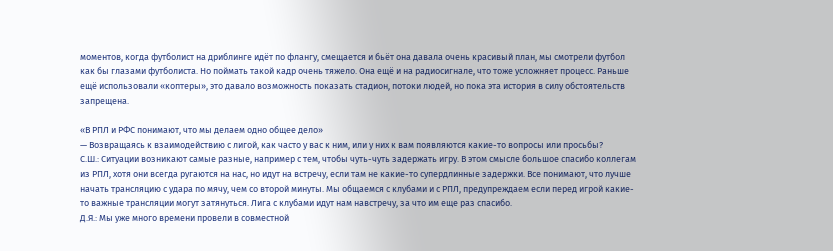моментов, когда футболист на дриблинге идёт по флангу, смещается и бьёт она давала очень красивый план, мы смотрели футбол как бы глазами футболиста. Но поймать такой кадр очень тяжело. Она ещё и на радиосигнале, что тоже усложняет процесс. Раньше ещё использовали «коптеры», это давало возможность показать стадион, потоки людей, но пока эта история в силу обстоятельств запрещена.

«В РПЛ и РФС понимают, что мы делаем одно общее дело»
— Возвращаясь к взаимодействию с лигой, как часто у вас к ним, или у них к вам появляются какие-то вопросы или просьбы?
С.Ш.: Ситуации возникают самые разные, например с тем, чтобы чуть-чуть задержать игру. В этом смысле большое спасибо коллегам из РПЛ, хотя они всегда ругаются на нас, но идут на встречу, если там не какие-то супердлинные задержки. Все понимают, что лучше начать трансляцию с удара по мячу, чем со второй минуты. Мы общаемся с клубами и с РПЛ, предупреждаем если перед игрой какие-то важные трансляции могут затянуться. Лига с клубами идут нам навстречу, за что им еще раз спасибо.
Д.Я.: Мы уже много времени провели в совместной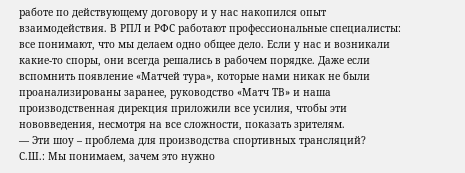работе по действующему договору и у нас накопился опыт взаимодействия. В РПЛ и РФС работают профессиональные специалисты: все понимают, что мы делаем одно общее дело. Если у нас и возникали какие-то споры, они всегда решались в рабочем порядке. Даже если вспомнить появление «Матчей тура», которые нами никак не были проанализированы заранее, руководство «Матч ТВ» и наша производственная дирекция приложили все усилия, чтобы эти нововведения, несмотря на все сложности, показать зрителям.
— Эти шоу – проблема для производства спортивных трансляций?
С.Ш.: Мы понимаем, зачем это нужно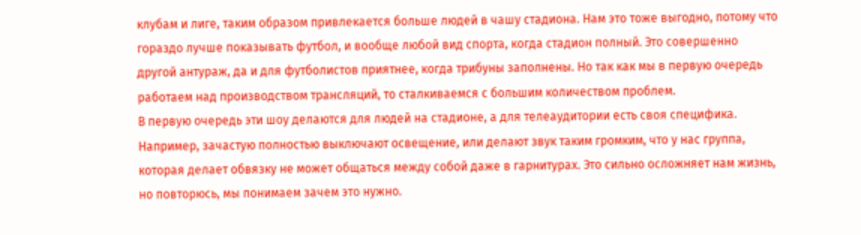клубам и лиге, таким образом привлекается больше людей в чашу стадиона. Нам это тоже выгодно, потому что гораздо лучше показывать футбол, и вообще любой вид спорта, когда стадион полный. Это совершенно другой антураж, да и для футболистов приятнее, когда трибуны заполнены. Но так как мы в первую очередь работаем над производством трансляций, то сталкиваемся с большим количеством проблем.
В первую очередь эти шоу делаются для людей на стадионе, а для телеаудитории есть своя специфика. Например, зачастую полностью выключают освещение, или делают звук таким громким, что у нас группа, которая делает обвязку не может общаться между собой даже в гарнитурах. Это сильно осложняет нам жизнь, но повторюсь, мы понимаем зачем это нужно.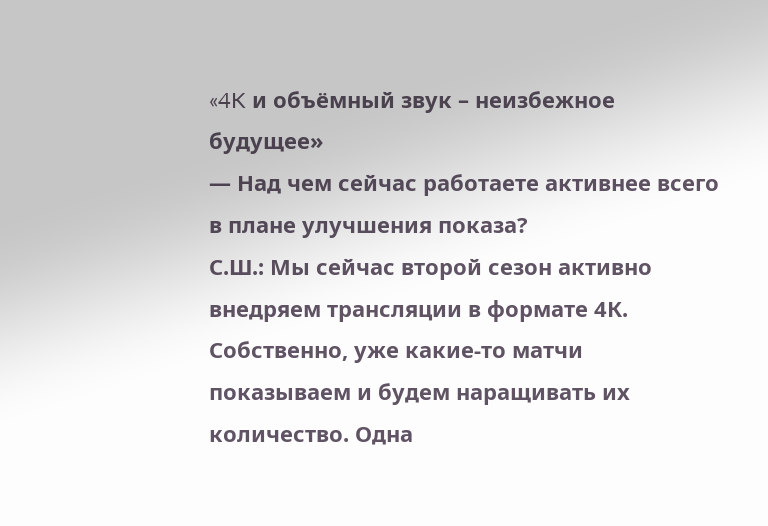«4K и объёмный звук – неизбежное будущее»
— Над чем сейчас работаете активнее всего в плане улучшения показа?
С.Ш.: Мы сейчас второй сезон активно внедряем трансляции в формате 4К. Собственно, уже какие-то матчи показываем и будем наращивать их количество. Одна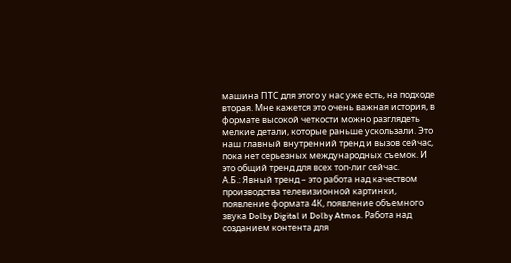машина ПТС для этого у нас уже есть, на подходе вторая. Мне кажется это очень важная история, в формате высокой четкости можно разглядеть мелкие детали, которые раньше ускользали. Это наш главный внутренний тренд и вызов сейчас, пока нет серьезных международных съемок. И это общий тренд для всех топ-лиг сейчас.
А.Б.: Явный тренд – это работа над качеством производства телевизионной картинки, появление формата 4К, появление объемного звука Dolby Digital и Dolby Atmos. Работа над созданием контента для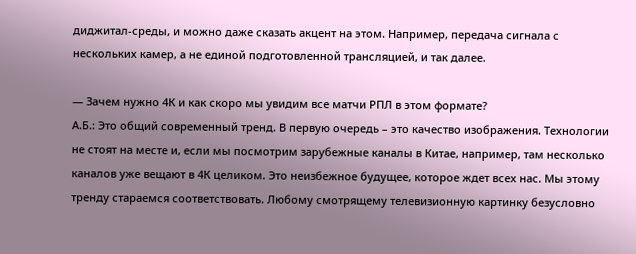диджитал-среды, и можно даже сказать акцент на этом. Например, передача сигнала с нескольких камер, а не единой подготовленной трансляцией, и так далее.

— Зачем нужно 4К и как скоро мы увидим все матчи РПЛ в этом формате?
А.Б.: Это общий современный тренд. В первую очередь – это качество изображения. Технологии не стоят на месте и, если мы посмотрим зарубежные каналы в Китае, например, там несколько каналов уже вещают в 4К целиком. Это неизбежное будущее, которое ждет всех нас. Мы этому тренду стараемся соответствовать. Любому смотрящему телевизионную картинку безусловно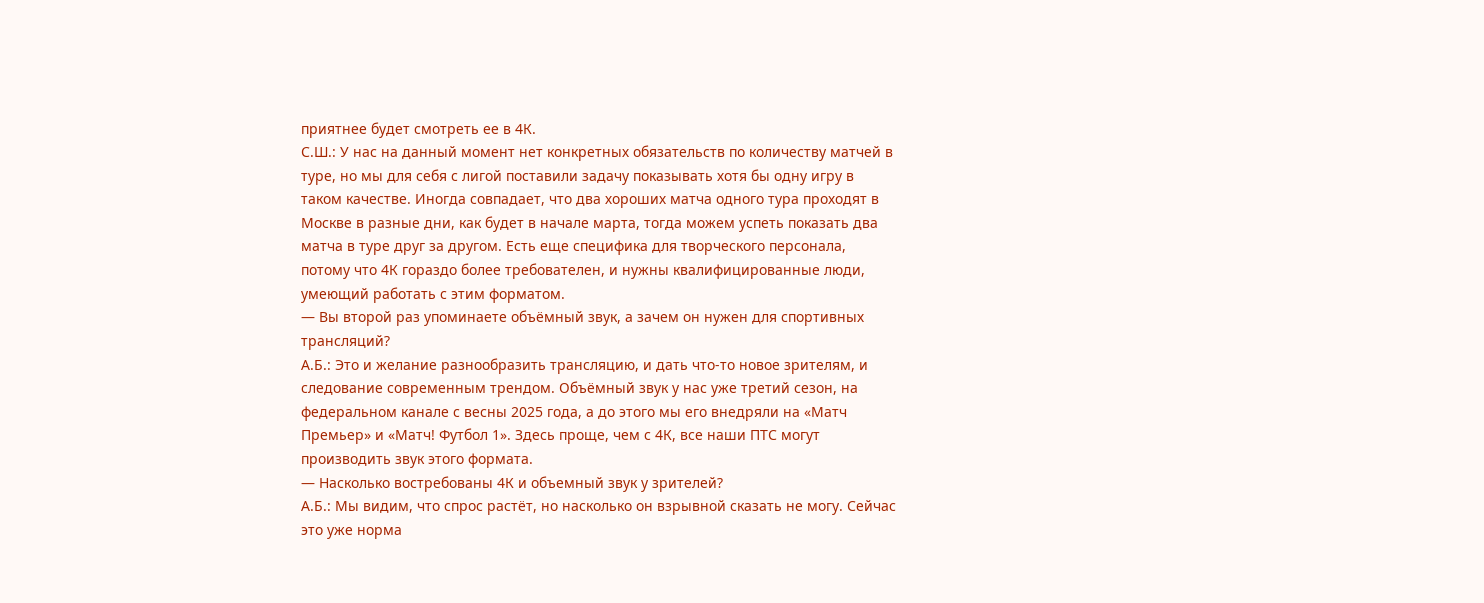приятнее будет смотреть ее в 4К.
С.Ш.: У нас на данный момент нет конкретных обязательств по количеству матчей в туре, но мы для себя с лигой поставили задачу показывать хотя бы одну игру в таком качестве. Иногда совпадает, что два хороших матча одного тура проходят в Москве в разные дни, как будет в начале марта, тогда можем успеть показать два матча в туре друг за другом. Есть еще специфика для творческого персонала, потому что 4К гораздо более требователен, и нужны квалифицированные люди, умеющий работать с этим форматом.
— Вы второй раз упоминаете объёмный звук, а зачем он нужен для спортивных трансляций?
А.Б.: Это и желание разнообразить трансляцию, и дать что-то новое зрителям, и следование современным трендом. Объёмный звук у нас уже третий сезон, на федеральном канале с весны 2025 года, а до этого мы его внедряли на «Матч Премьер» и «Матч! Футбол 1». Здесь проще, чем с 4К, все наши ПТС могут производить звук этого формата.
— Насколько востребованы 4К и объемный звук у зрителей?
А.Б.: Мы видим, что спрос растёт, но насколько он взрывной сказать не могу. Сейчас это уже норма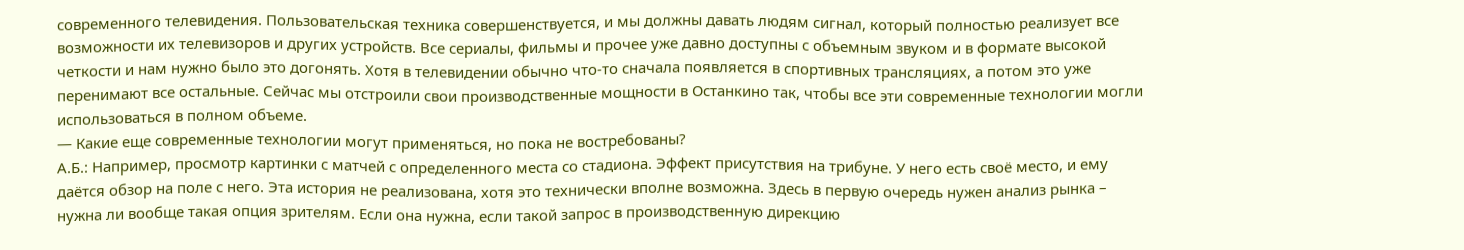современного телевидения. Пользовательская техника совершенствуется, и мы должны давать людям сигнал, который полностью реализует все возможности их телевизоров и других устройств. Все сериалы, фильмы и прочее уже давно доступны с объемным звуком и в формате высокой четкости и нам нужно было это догонять. Хотя в телевидении обычно что-то сначала появляется в спортивных трансляциях, а потом это уже перенимают все остальные. Сейчас мы отстроили свои производственные мощности в Останкино так, чтобы все эти современные технологии могли использоваться в полном объеме.
— Какие еще современные технологии могут применяться, но пока не востребованы?
А.Б.: Например, просмотр картинки с матчей с определенного места со стадиона. Эффект присутствия на трибуне. У него есть своё место, и ему даётся обзор на поле с него. Эта история не реализована, хотя это технически вполне возможна. Здесь в первую очередь нужен анализ рынка – нужна ли вообще такая опция зрителям. Если она нужна, если такой запрос в производственную дирекцию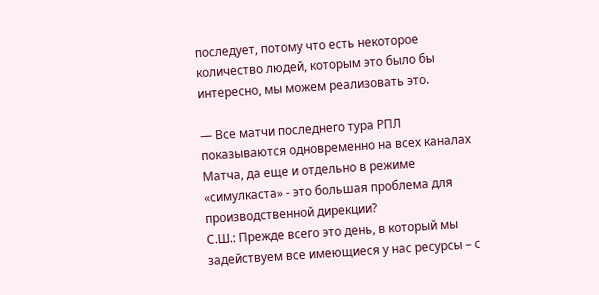последует, потому что есть некоторое количество людей, которым это было бы интересно, мы можем реализовать это.

— Все матчи последнего тура РПЛ показываются одновременно на всех каналах Матча, да еще и отдельно в режиме «симулкаста» - это большая проблема для производственной дирекции?
С.Ш.: Прежде всего это день, в который мы задействуем все имеющиеся у нас ресурсы – с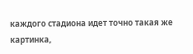каждого стадиона идет точно такая же картинка,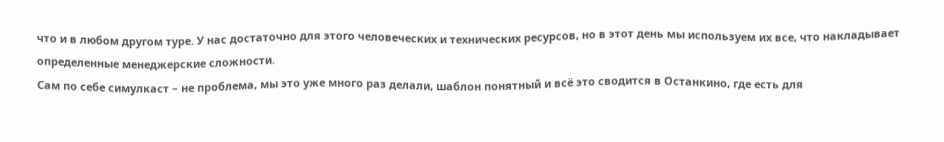что и в любом другом туре. У нас достаточно для этого человеческих и технических ресурсов, но в этот день мы используем их все, что накладывает определенные менеджерские сложности.
Сам по себе симулкаст – не проблема, мы это уже много раз делали, шаблон понятный и всё это сводится в Останкино, где есть для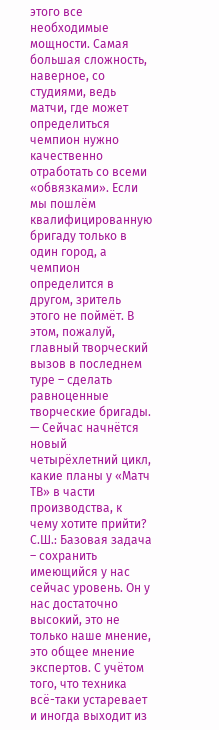этого все необходимые мощности. Самая большая сложность, наверное, со студиями, ведь матчи, где может определиться чемпион нужно качественно отработать со всеми «обвязками». Если мы пошлём квалифицированную бригаду только в один город, а чемпион определится в другом, зритель этого не поймёт. В этом, пожалуй, главный творческий вызов в последнем туре – сделать равноценные творческие бригады.
— Сейчас начнётся новый четырёхлетний цикл, какие планы у «Матч ТВ» в части производства, к чему хотите прийти?
С.Ш.: Базовая задача – сохранить имеющийся у нас сейчас уровень. Он у нас достаточно высокий, это не только наше мнение, это общее мнение экспертов. С учётом того, что техника всё-таки устаревает и иногда выходит из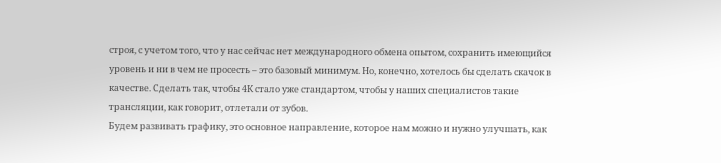строя, с учетом того, что у нас сейчас нет международного обмена опытом, сохранить имеющийся уровень и ни в чем не просесть – это базовый минимум. Но, конечно, хотелось бы сделать скачок в качестве. Сделать так, чтобы 4К стало уже стандартом, чтобы у наших специалистов такие трансляции, как говорит, отлетали от зубов.
Будем развивать графику, это основное направление, которое нам можно и нужно улучшать, как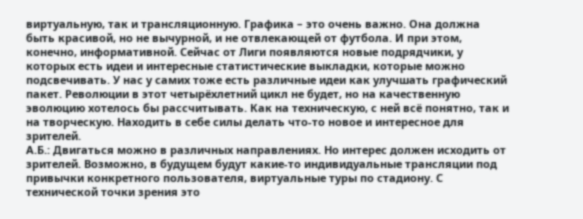виртуальную, так и трансляционную. Графика – это очень важно. Она должна быть красивой, но не вычурной, и не отвлекающей от футбола. И при этом, конечно, информативной. Сейчас от Лиги появляются новые подрядчики, у которых есть идеи и интересные статистические выкладки, которые можно подсвечивать. У нас у самих тоже есть различные идеи как улучшать графический пакет. Революции в этот четырёхлетний цикл не будет, но на качественную эволюцию хотелось бы рассчитывать. Как на техническую, с ней всё понятно, так и на творческую. Находить в себе силы делать что-то новое и интересное для зрителей.
А.Б.: Двигаться можно в различных направлениях. Но интерес должен исходить от зрителей. Возможно, в будущем будут какие-то индивидуальные трансляции под привычки конкретного пользователя, виртуальные туры по стадиону. С технической точки зрения это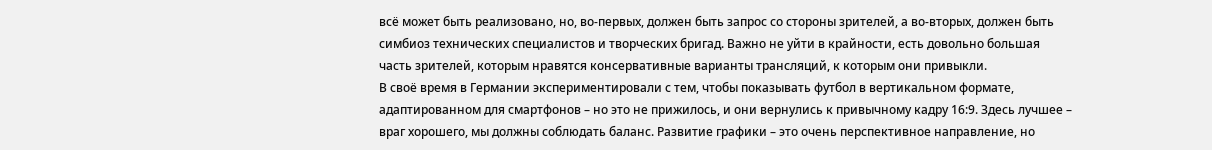всё может быть реализовано, но, во-первых, должен быть запрос со стороны зрителей, а во-вторых, должен быть симбиоз технических специалистов и творческих бригад. Важно не уйти в крайности, есть довольно большая часть зрителей, которым нравятся консервативные варианты трансляций, к которым они привыкли.
В своё время в Германии экспериментировали с тем, чтобы показывать футбол в вертикальном формате, адаптированном для смартфонов – но это не прижилось, и они вернулись к привычному кадру 16:9. Здесь лучшее – враг хорошего, мы должны соблюдать баланс. Развитие графики – это очень перспективное направление, но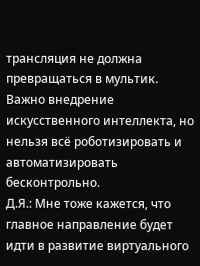трансляция не должна превращаться в мультик. Важно внедрение искусственного интеллекта, но нельзя всё роботизировать и автоматизировать бесконтрольно.
Д.Я.: Мне тоже кажется, что главное направление будет идти в развитие виртуального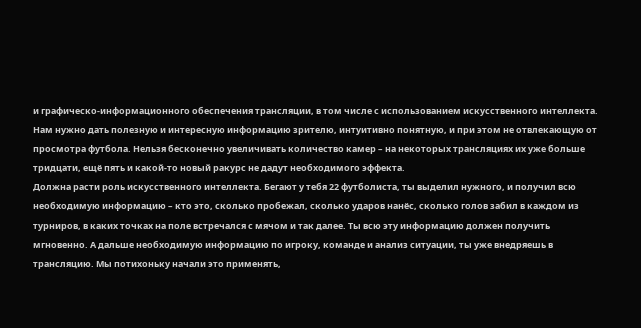и графическо-информационного обеспечения трансляции, в том числе с использованием искусственного интеллекта. Нам нужно дать полезную и интересную информацию зрителю, интуитивно понятную, и при этом не отвлекающую от просмотра футбола. Нельзя бесконечно увеличивать количество камер – на некоторых трансляциях их уже больше тридцати, ещё пять и какой-то новый ракурс не дадут необходимого эффекта.
Должна расти роль искусственного интеллекта. Бегают у тебя 22 футболиста, ты выделил нужного, и получил всю необходимую информацию – кто это, сколько пробежал, сколько ударов нанёс, сколько голов забил в каждом из турниров, в каких точках на поле встречался с мячом и так далее. Ты всю эту информацию должен получить мгновенно. А дальше необходимую информацию по игроку, команде и анализ ситуации, ты уже внедряешь в трансляцию. Мы потихоньку начали это применять,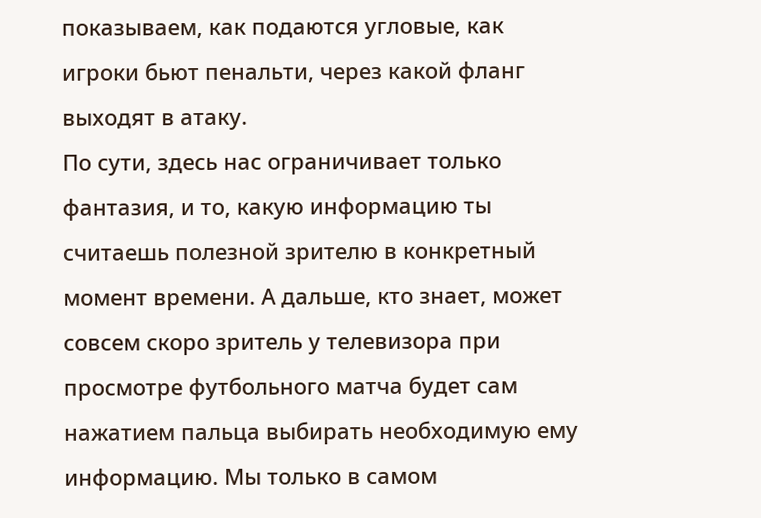показываем, как подаются угловые, как игроки бьют пенальти, через какой фланг выходят в атаку.
По сути, здесь нас ограничивает только фантазия, и то, какую информацию ты считаешь полезной зрителю в конкретный момент времени. А дальше, кто знает, может совсем скоро зритель у телевизора при просмотре футбольного матча будет сам нажатием пальца выбирать необходимую ему информацию. Мы только в самом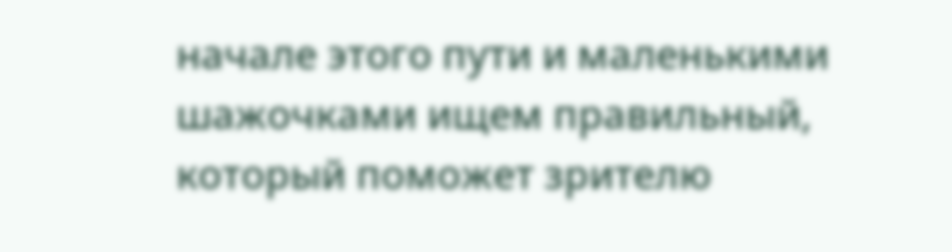начале этого пути и маленькими шажочками ищем правильный, который поможет зрителю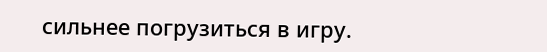сильнее погрузиться в игру.